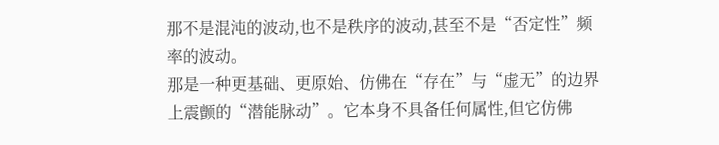那不是混沌的波动,也不是秩序的波动,甚至不是“否定性”频率的波动。
那是一种更基础、更原始、仿佛在“存在”与“虚无”的边界上震颤的“潜能脉动”。它本身不具备任何属性,但它仿佛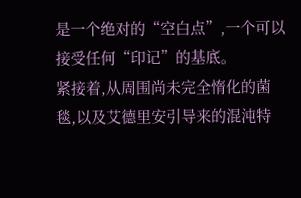是一个绝对的“空白点”,一个可以接受任何“印记”的基底。
紧接着,从周围尚未完全惰化的菌毯,以及艾德里安引导来的混沌特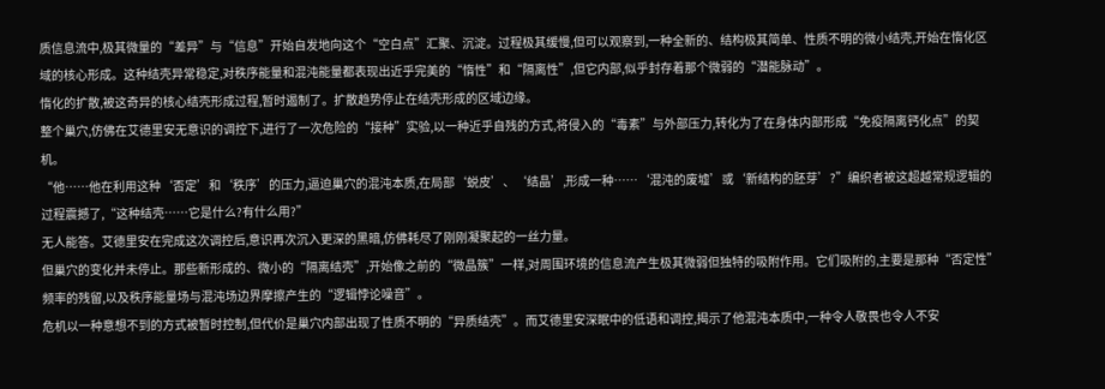质信息流中,极其微量的“差异”与“信息”开始自发地向这个“空白点”汇聚、沉淀。过程极其缓慢,但可以观察到,一种全新的、结构极其简单、性质不明的微小结壳,开始在惰化区域的核心形成。这种结壳异常稳定,对秩序能量和混沌能量都表现出近乎完美的“惰性”和“隔离性”,但它内部,似乎封存着那个微弱的“潜能脉动”。
惰化的扩散,被这奇异的核心结壳形成过程,暂时遏制了。扩散趋势停止在结壳形成的区域边缘。
整个巢穴,仿佛在艾德里安无意识的调控下,进行了一次危险的“接种”实验,以一种近乎自残的方式,将侵入的“毒素”与外部压力,转化为了在身体内部形成“免疫隔离钙化点”的契机。
“他……他在利用这种‘否定’和‘秩序’的压力,逼迫巢穴的混沌本质,在局部‘蜕皮’、‘结晶’,形成一种……‘混沌的废墟’或‘新结构的胚芽’?”编织者被这超越常规逻辑的过程震撼了,“这种结壳……它是什么?有什么用?”
无人能答。艾德里安在完成这次调控后,意识再次沉入更深的黑暗,仿佛耗尽了刚刚凝聚起的一丝力量。
但巢穴的变化并未停止。那些新形成的、微小的“隔离结壳”,开始像之前的“微晶簇”一样,对周围环境的信息流产生极其微弱但独特的吸附作用。它们吸附的,主要是那种“否定性”频率的残留,以及秩序能量场与混沌场边界摩擦产生的“逻辑悖论噪音”。
危机以一种意想不到的方式被暂时控制,但代价是巢穴内部出现了性质不明的“异质结壳”。而艾德里安深眠中的低语和调控,揭示了他混沌本质中,一种令人敬畏也令人不安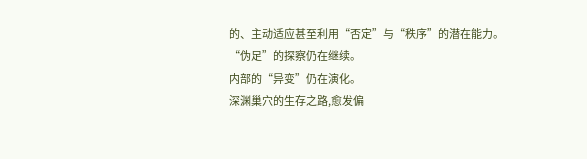的、主动适应甚至利用“否定”与“秩序”的潜在能力。
“伪足”的探察仍在继续。
内部的“异变”仍在演化。
深渊巢穴的生存之路,愈发偏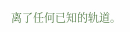离了任何已知的轨道。